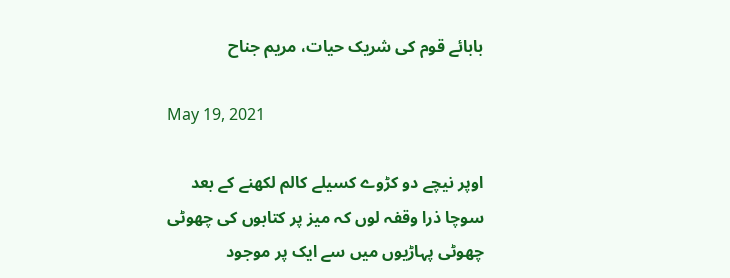بابائے قوم کی شریک حیات، مریم جناح

May 19, 2021

اوپر نیچے دو کڑوے کسیلے کالم لکھنے کے بعد سوچا ذرا وقفہ لوں کہ میز پر کتابوں کی چھوٹی چھوٹی پہاڑیوں میں سے ایک پر موجود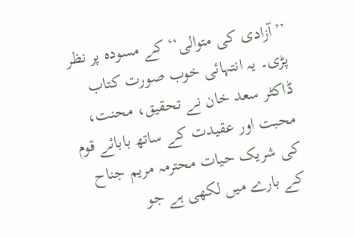’’آزادی کی متوالی‘‘ کے مسودہ پر نظر پڑی۔ یہ انتہائی خوب صورت کتاب ڈاکٹر سعد خان نے تحقیق، محنت، محبت اور عقیدت کے ساتھ بابائے قوم کی شریک حیات محترمہ مریم جناح کے بارے میں لکھی ہے جو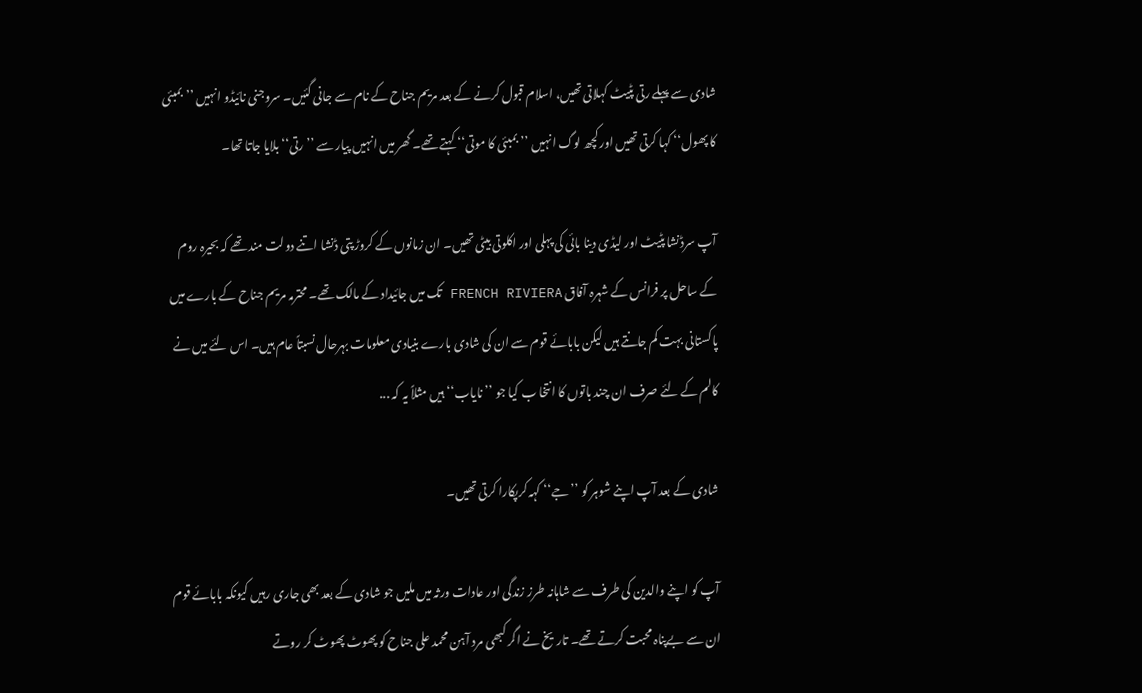شادی سے پہلے رتی پٹیٹ کہلاتی تھیں، اسلام قبول کرنے کے بعد مریم جناح کے نام سے جانی گئیں۔ سروجنی نائیڈو انہیں ’’بمبئی کا پھول‘‘ کہا کرتی تھیں اور کچھ لوگ انہیں ’’بمبئی کا موتی‘‘ کہتے تھے۔ گھر میں انہیں پیار سے ’’رتی‘‘ بلایا جاتا تھا۔

آپ سرڈنشا پٹیٹ اور لیڈی دینا بائی کی پہلی اور اکلوتی بیٹی تھیں۔ ان زمانوں کے کروڑ پتی ڈنشا اتنے دولت مند تھے کہ بحیرہ روم کے ساحل پر فرانس کے شہرہ آفاق FRENCH RIVIERA تک میں جائیداد کے مالک تھے۔ محترمہ مریم جناح کے بارے میں پاکستانی بہت کم جانتے ہیں لیکن بابائے قوم سے ان کی شادی بارے بنیادی معلومات بہرحال نسبتاً عام ہیں۔ اس لئے میں نے کالم کے لئے صرف ان چند باتوں کا انتخا ب کیا جو ’’نایاب‘‘ ہیں مثلاً یہ کہ ...

شادی کے بعد آپ اپنے شوہر کو ’’جے‘‘ کہہ کرپکارا کرتی تھیں۔

آپ کو اپنے والدین کی طرف سے شاہانہ طرز زندگی اور عادات ورثہ میں ملیں جو شادی کے بعد بھی جاری رہیں کیونکہ بابائے قوم ان سے بےپناہ محبت کرتے تھے۔ تاریخ نے اگر کبھی مرد آہن محمد علی جناح کو پھوٹ پھوٹ کر روتے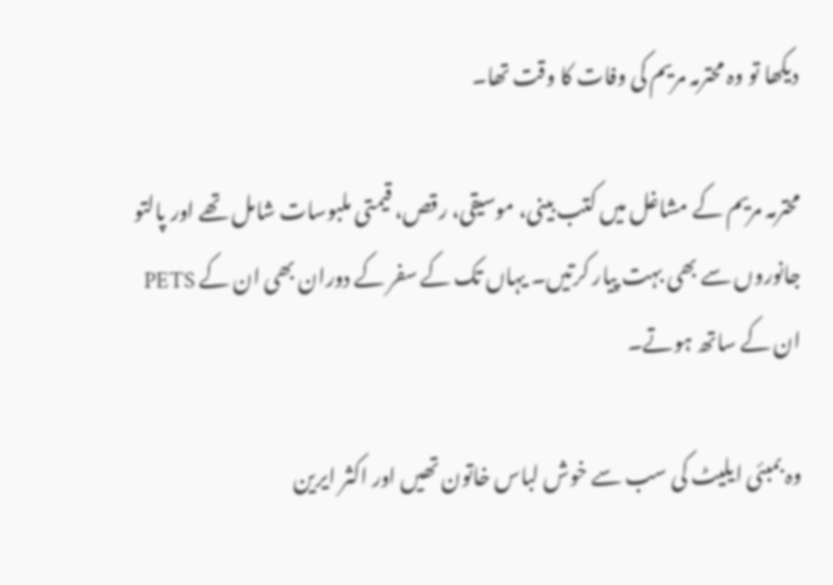دیکھا تو وہ محترمہ مریم کی وفات کا وقت تھا۔

محترمہ مریم کے مشاغل میں کتب بینی، موسیقی، رقص، قیمتی ملبوسات شامل تھے اور پالتو جانوروں سے بھی بہت پیار کرتیں۔ یہاں تک کے سفر کے دوران بھی ان کے PETS ان کے ساتھ ہوتے۔

وہ بمبئی ایلیٹ کی سب سے خوش لباس خاتون تھیں اور اکثر ایرین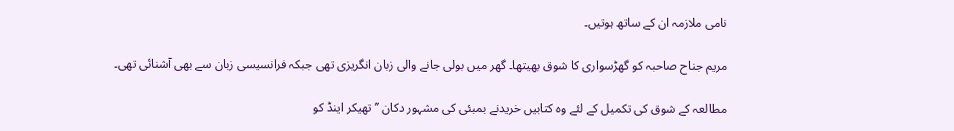نامی ملازمہ ان کے ساتھ ہوتیں۔

مریم جناح صاحبہ کو گھڑسواری کا شوق بھیتھا۔ گھر میں بولی جانے والی زبان انگریزی تھی جبکہ فرانسیسی زبان سے بھی آشنائی تھی۔

مطالعہ کے شوق کی تکمیل کے لئے وہ کتابیں خریدنے بمبئی کی مشہور دکان ’’تھیکر اینڈ کو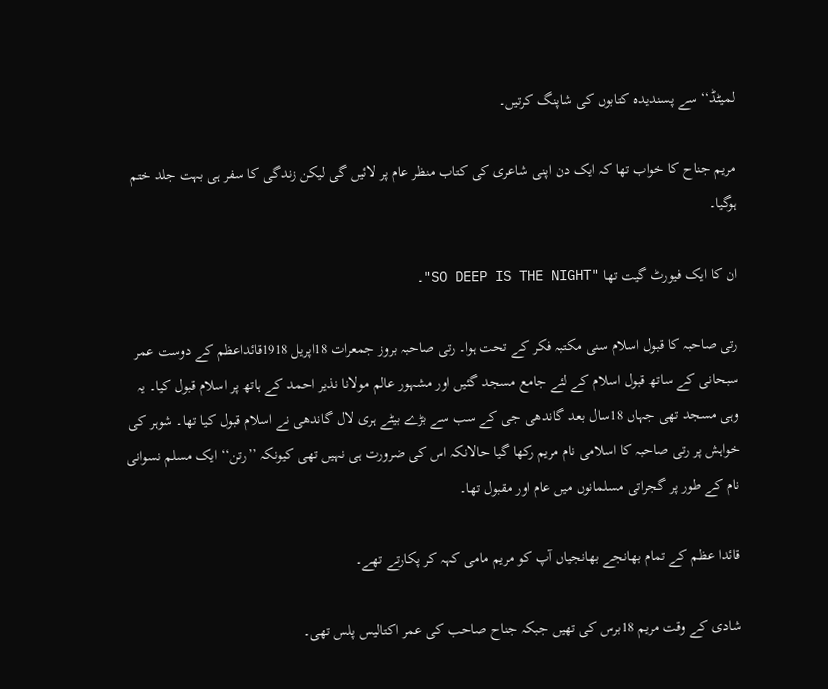لمیٹڈ‘‘ سے پسندیدہ کتابوں کی شاپنگ کرتیں۔

مریم جناح کا خواب تھا کہ ایک دن اپنی شاعری کی کتاب منظر عام پر لائیں گی لیکن زندگی کا سفر ہی بہت جلد ختم ہوگیا۔

ان کا ایک فیورٹ گیت تھا "SO DEEP IS THE NIGHT"۔

رتی صاحبہ کا قبول اسلام سنی مکتبہ فکر کے تحت ہوا۔ رتی صاحبہ بروز جمعرات 18اپریل 1918قائداعظم کے دوست عمر سبحانی کے ساتھ قبول اسلام کے لئے جامع مسجد گئیں اور مشہور عالم مولانا نذیر احمد کے ہاتھ پر اسلام قبول کیا۔ یہ وہی مسجد تھی جہاں 18سال بعد گاندھی جی کے سب سے بڑے بیٹے ہری لال گاندھی نے اسلام قبول کیا تھا۔ شوہر کی خواہش پر رتی صاحبہ کا اسلامی نام مریم رکھا گیا حالانکہ اس کی ضرورت ہی نہیں تھی کیونکہ ’’رتن‘‘ ایک مسلم نسوانی نام کے طور پر گجراتی مسلمانوں میں عام اور مقبول تھا۔

قائدا عظم کے تمام بھانجے بھانجیاں آپ کو مریم مامی کہہ کر پکارتے تھے۔

شادی کے وقت مریم 18برس کی تھیں جبکہ جناح صاحب کی عمر اکتالیس پلس تھی۔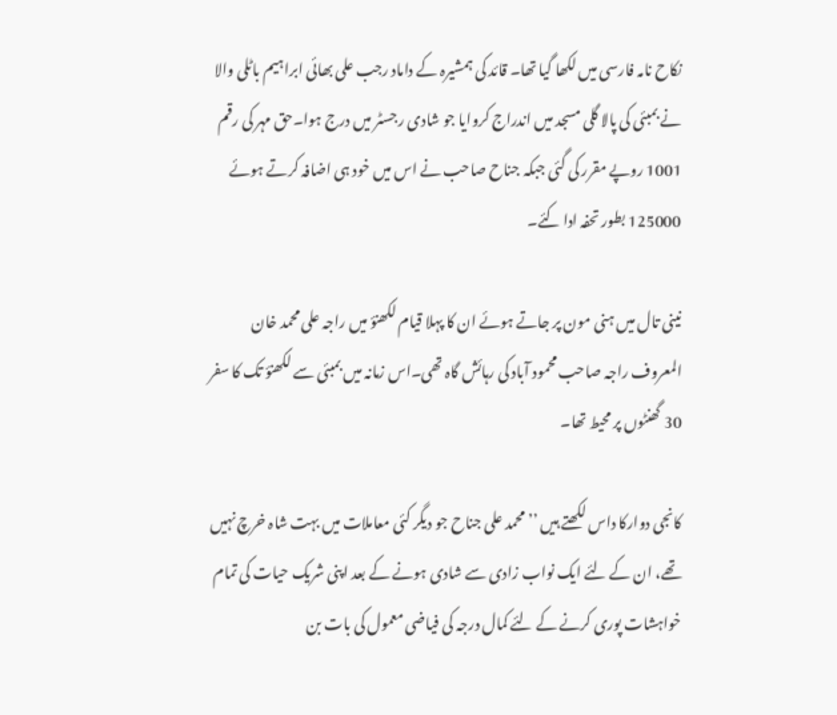نکاح نامہ فارسی میں لکھا گیا تھا۔ قائد کی ہمشیرہ کے داماد رجب علی بھائی ابراہیم باٹلی والا نے بمبئی کی پالا گلی مسجد میں اندراج کروایا جو شادی رجسٹر میں درج ہوا۔حق مہر کی رقم 1001 روپے مقرر کی گئی جبکہ جناح صاحب نے اس میں خود ہی اضافہ کرتے ہوئے 125000 بطور تحفہ ادا کئے۔

نینی تال میں ہنی مون پر جاتے ہوئے ان کا پہلا قیام لکھنؤ میں راجہ علی محمد خان المعروف راجہ صاحب محمود آباد کی رہائش گاہ تھی۔اس زمانہ میں بمبئی سے لکھنؤ تک کا سفر 30 گھنٹوں پر محیط تھا۔

کانجی دوارکا داس لکھتے ہیں ’’محمد علی جناح جو دیگر کئی معاملات میں بہت شاہ خرچ نہیں تھے، ان کے لئے ایک نواب زادی سے شادی ہونے کے بعد اپنی شریک حیات کی تمام خواہشات پوری کرنے کے لئے کمال درجہ کی فیاضی معمول کی بات بن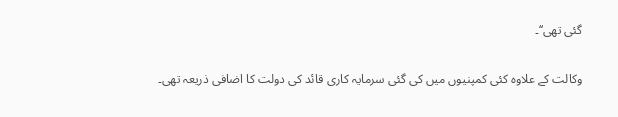گئی تھی‘‘۔

وکالت کے علاوہ کئی کمپنیوں میں کی گئی سرمایہ کاری قائد کی دولت کا اضافی ذریعہ تھی۔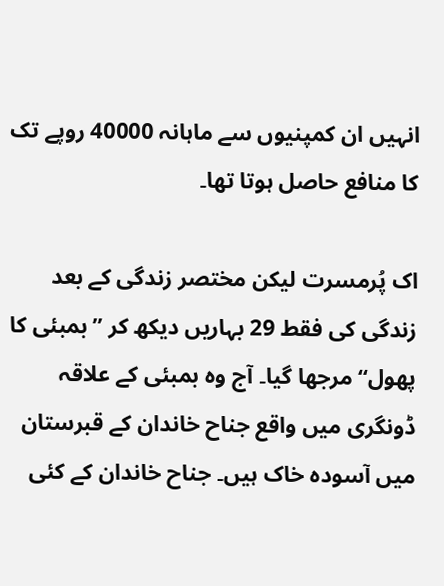انہیں ان کمپنیوں سے ماہانہ 40000 روپے تک کا منافع حاصل ہوتا تھا۔

اک پُرمسرت لیکن مختصر زندگی کے بعد زندگی کی فقط 29 بہاریں دیکھ کر ’’بمبئی کا پھول‘‘مرجھا گیا۔ آج وہ بمبئی کے علاقہ ڈونگری میں واقع جناح خاندان کے قبرستان میں آسودہ خاک ہیں۔ جناح خاندان کے کئی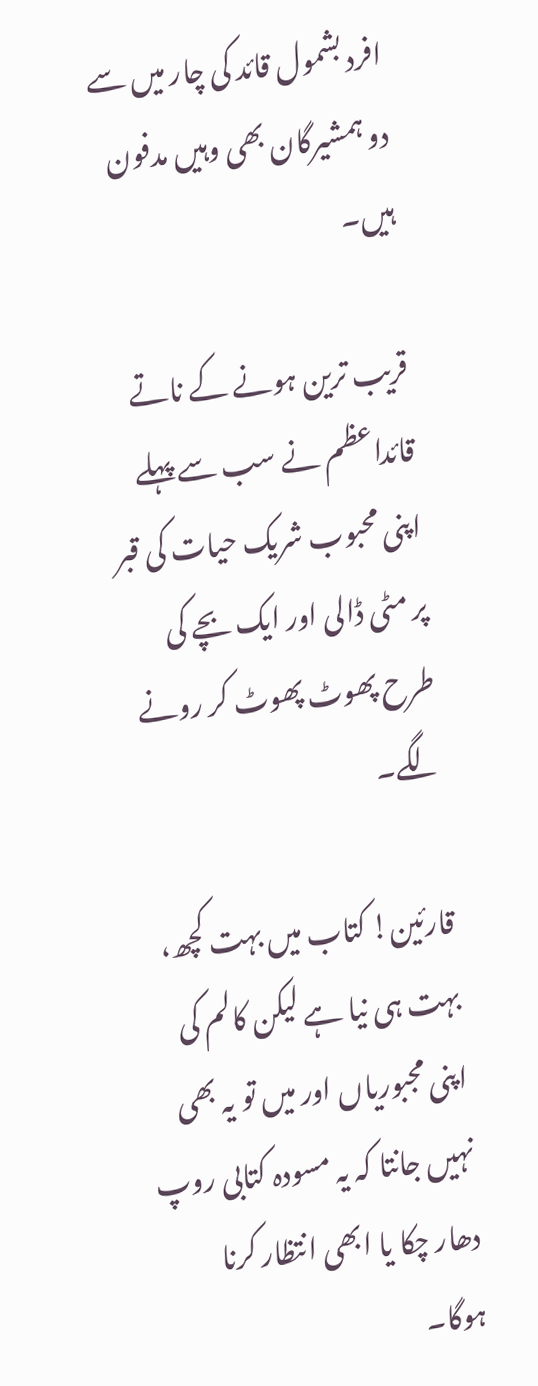افرد بشمول قائد کی چار میں سے دو ہمشیرگان بھی وہیں مدفون ہیں۔

قریب ترین ہونے کے ناتے قائداعظم نے سب سے پہلے اپنی محبوب شریک حیات کی قبر پر مٹی ڈالی اور ایک بچے کی طرح پھوٹ پھوٹ کر رونے لگے۔

قارئین! کتاب میں بہت کچھ، بہت ہی نیا ہے لیکن کالم کی اپنی مجبوریاں اور میں تو یہ بھی نہیں جانتا کہ یہ مسودہ کتابی روپ دھار چکا یا ابھی انتظار کرنا ہوگا۔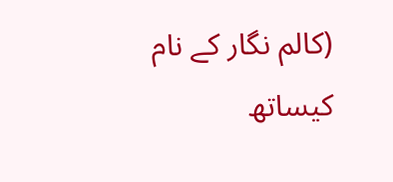(کالم نگار کے نام کیساتھ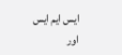ایس ایم ایس اور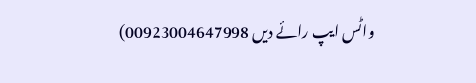واٹس ایپ رائے دیں 00923004647998)